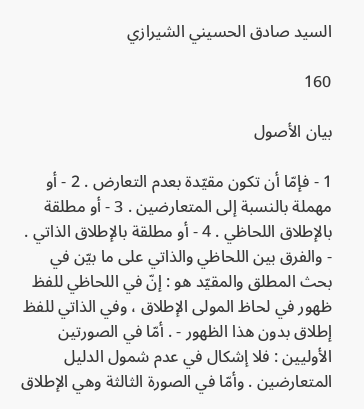السيد صادق الحسيني الشيرازي

160

بيان الأصول

1 - فإمّا أن تكون مقيّدة بعدم التعارض . 2 - أو مهملة بالنسبة إلى المتعارضين . 3 - أو مطلقة بالإطلاق اللحاظي . 4 - أو مطلقة بالإطلاق الذاتي . - والفرق بين اللحاظي والذاتي على ما بيّن في بحث المطلق والمقيّد هو : إنّ في اللحاظي للفظ ظهور في لحاظ المولى الإطلاق ، وفي الذاتي للفظ إطلاق بدون هذا الظهور - . أمّا في الصورتين الأوليين : فلا إشكال في عدم شمول الدليل المتعارضين . وأمّا في الصورة الثالثة وهي الإطلاق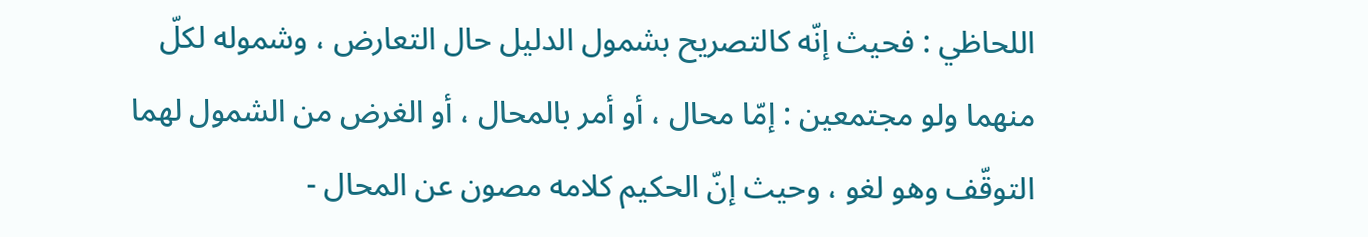اللحاظي : فحيث إنّه كالتصريح بشمول الدليل حال التعارض ، وشموله لكلّ منهما ولو مجتمعين : إمّا محال ، أو أمر بالمحال ، أو الغرض من الشمول لهما التوقّف وهو لغو ، وحيث إنّ الحكيم كلامه مصون عن المحال -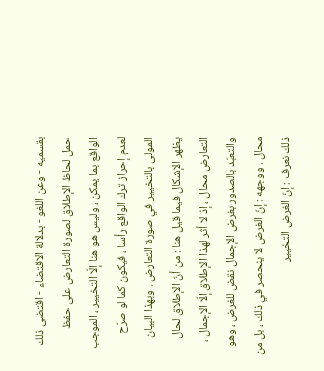بقسميه - وعن اللغو - بدلالة الاقتضاء - اقتضى ذلك حمل لحاظ الإطلاق لصورة التعارض على حفظ الواقع بما يمكن ، وليس هو هنا إلّا التخيير ، الموجب لعدم إحراز ترك الواقع رأسا ، فيكون كما لو صرّح المولى بالتخيير في صورة التعارض . وبهذا البيان يظهر الإشكال فيما قيل هنا : من أنّ الإطلاق لحال التعارض محال ، إذ لا أثر لهذا الإطلاق إلّا الإجمال ، والتعبّد بالصدور بغرض الإجمال نقض للغرض ، وهو محال . ووجهه : إنّ الغرض لا ينحصر في ذلك ، بل من ذلك نعرف : إنّ الغرض التخيير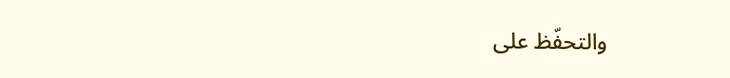والتحفّظ على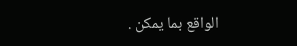الواقع بما يمكن .